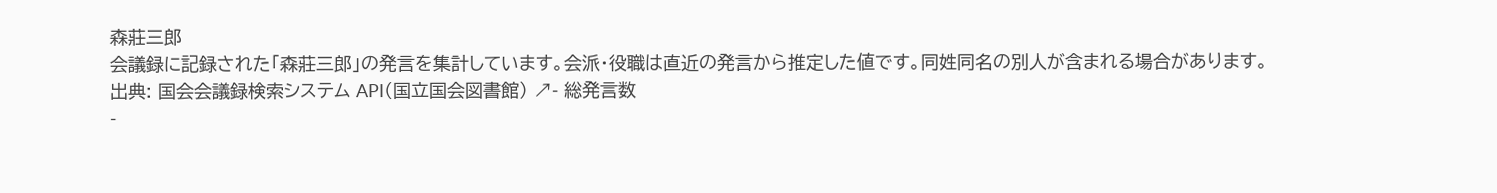森莊三郎
会議録に記録された「森莊三郎」の発言を集計しています。会派・役職は直近の発言から推定した値です。同姓同名の別人が含まれる場合があります。
出典: 国会会議録検索システム API(国立国会図書館) ↗- 総発言数
-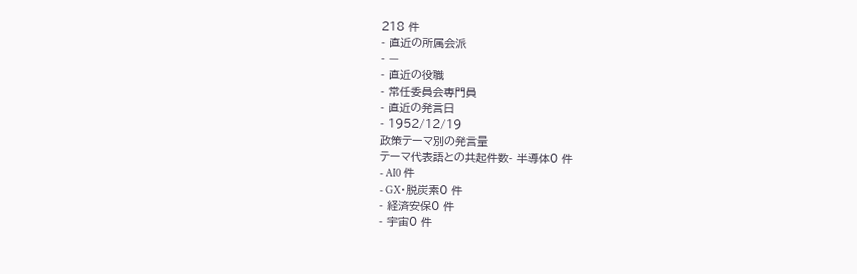218 件
- 直近の所属会派
- —
- 直近の役職
- 常任委員会専門員
- 直近の発言日
- 1952/12/19
政策テーマ別の発言量
テーマ代表語との共起件数- 半導体0 件
- AI0 件
- GX・脱炭素0 件
- 経済安保0 件
- 宇宙0 件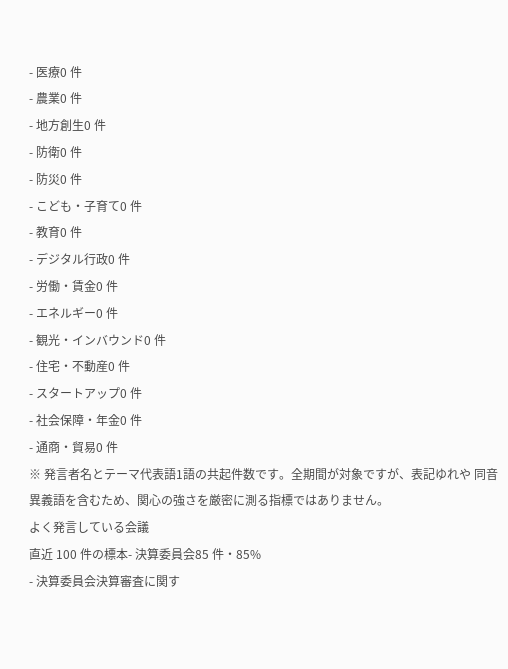- 医療0 件
- 農業0 件
- 地方創生0 件
- 防衛0 件
- 防災0 件
- こども・子育て0 件
- 教育0 件
- デジタル行政0 件
- 労働・賃金0 件
- エネルギー0 件
- 観光・インバウンド0 件
- 住宅・不動産0 件
- スタートアップ0 件
- 社会保障・年金0 件
- 通商・貿易0 件
※ 発言者名とテーマ代表語1語の共起件数です。全期間が対象ですが、表記ゆれや 同音異義語を含むため、関心の強さを厳密に測る指標ではありません。
よく発言している会議
直近 100 件の標本- 決算委員会85 件・85%
- 決算委員会決算審査に関す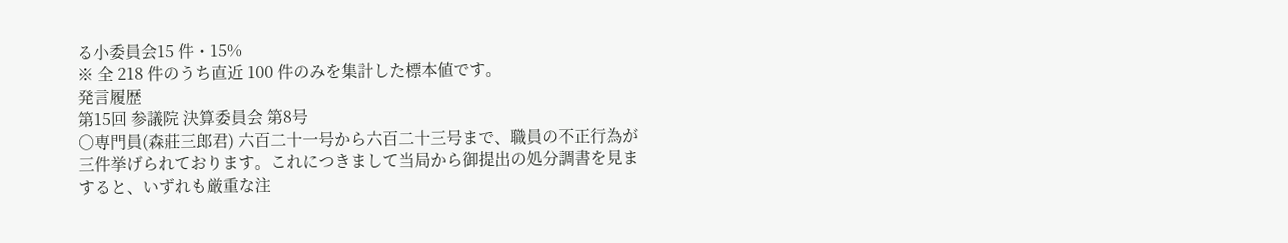る小委員会15 件・15%
※ 全 218 件のうち直近 100 件のみを集計した標本値です。
発言履歴
第15回 参議院 決算委員会 第8号
○専門員(森莊三郎君) 六百二十一号から六百二十三号まで、職員の不正行為が三件挙げられております。これにつきまして当局から御提出の処分調書を見ますると、いずれも厳重な注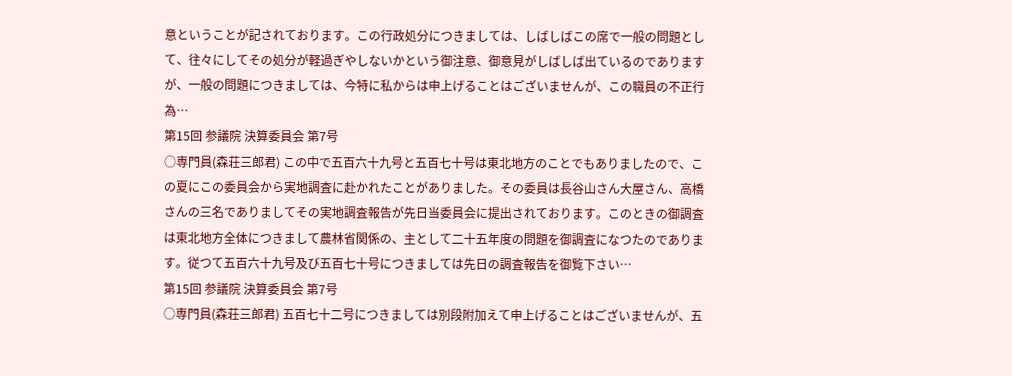意ということが記されております。この行政処分につきましては、しばしばこの席で一般の問題として、往々にしてその処分が軽過ぎやしないかという御注意、御意見がしばしば出ているのでありますが、一般の問題につきましては、今特に私からは申上げることはございませんが、この職員の不正行為…
第15回 参議院 決算委員会 第7号
○専門員(森荘三郎君) この中で五百六十九号と五百七十号は東北地方のことでもありましたので、この夏にこの委員会から実地調査に赴かれたことがありました。その委員は長谷山さん大屋さん、高橋さんの三名でありましてその実地調査報告が先日当委員会に提出されております。このときの御調査は東北地方全体につきまして農林省関係の、主として二十五年度の問題を御調査になつたのであります。従つて五百六十九号及び五百七十号につきましては先日の調査報告を御覧下さい…
第15回 参議院 決算委員会 第7号
○専門員(森荘三郎君) 五百七十二号につきましては別段附加えて申上げることはございませんが、五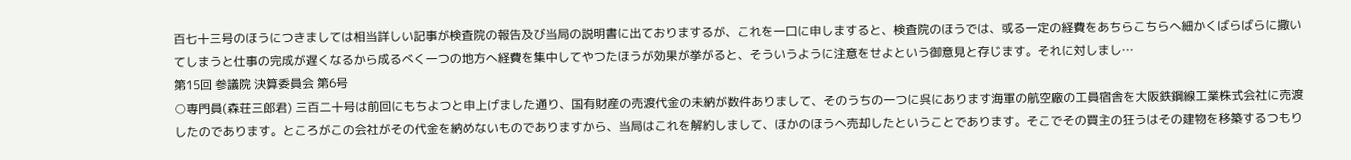百七十三号のほうにつきましては相当詳しい記事が検査院の報告及び当局の説明書に出ておりまするが、これを一口に申しますると、検査院のほうでは、或る一定の経費をあちらこちらへ細かくばらばらに撒いてしまうと仕事の完成が遅くなるから成るべく一つの地方へ経費を集中してやつたほうが効果が挙がると、そういうように注意をせよという御意見と存じます。それに対しまし…
第15回 参議院 決算委員会 第6号
○専門員(森荘三郎君) 三百二十号は前回にもちよつと申上げました通り、国有財産の売渡代金の未納が数件ありまして、そのうちの一つに呉にあります海軍の航空廠の工員宿舎を大阪鉄鋼線工業株式会社に売渡したのであります。ところがこの会社がその代金を納めないものでありますから、当局はこれを解約しまして、ほかのほうへ売却したということであります。そこでその買主の狂うはその建物を移築するつもり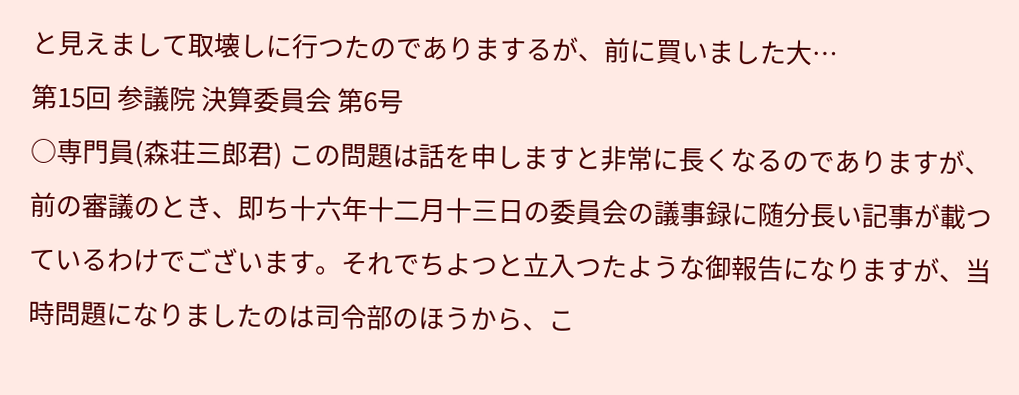と見えまして取壊しに行つたのでありまするが、前に買いました大…
第15回 参議院 決算委員会 第6号
○専門員(森荘三郎君) この問題は話を申しますと非常に長くなるのでありますが、前の審議のとき、即ち十六年十二月十三日の委員会の議事録に随分長い記事が載つているわけでございます。それでちよつと立入つたような御報告になりますが、当時問題になりましたのは司令部のほうから、こ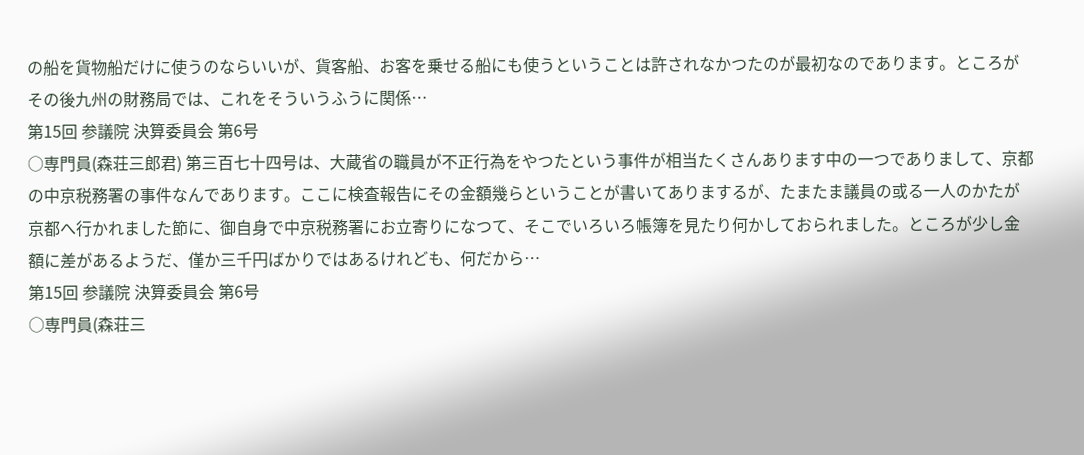の船を貨物船だけに使うのならいいが、貨客船、お客を乗せる船にも使うということは許されなかつたのが最初なのであります。ところがその後九州の財務局では、これをそういうふうに関係…
第15回 参議院 決算委員会 第6号
○専門員(森荘三郎君) 第三百七十四号は、大蔵省の職員が不正行為をやつたという事件が相当たくさんあります中の一つでありまして、京都の中京税務署の事件なんであります。ここに検査報告にその金額幾らということが書いてありまするが、たまたま議員の或る一人のかたが京都へ行かれました節に、御自身で中京税務署にお立寄りになつて、そこでいろいろ帳簿を見たり何かしておられました。ところが少し金額に差があるようだ、僅か三千円ばかりではあるけれども、何だから…
第15回 参議院 決算委員会 第6号
○専門員(森荘三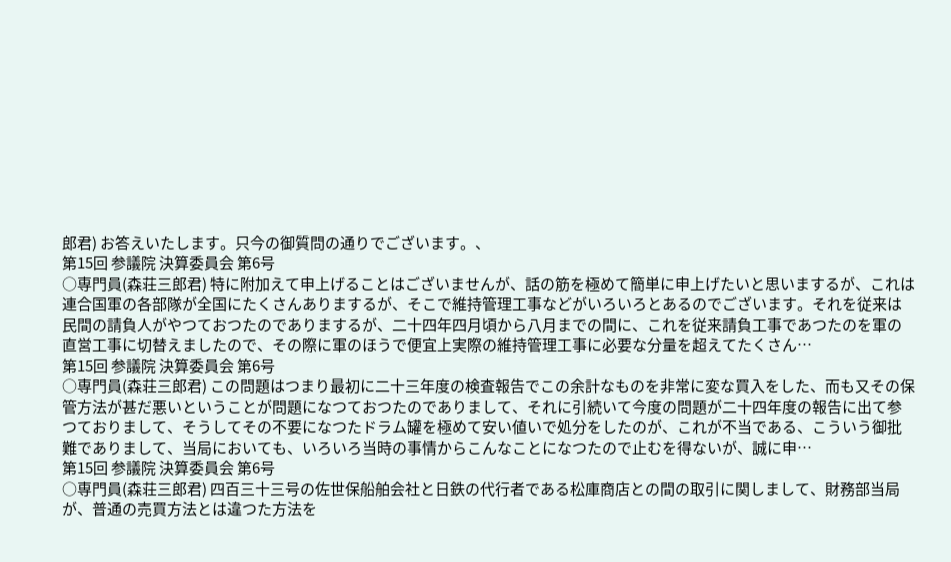郎君) お答えいたします。只今の御質問の通りでございます。、
第15回 参議院 決算委員会 第6号
○専門員(森荘三郎君) 特に附加えて申上げることはございませんが、話の筋を極めて簡単に申上げたいと思いまするが、これは連合国軍の各部隊が全国にたくさんありまするが、そこで維持管理工事などがいろいろとあるのでございます。それを従来は民間の請負人がやつておつたのでありまするが、二十四年四月頃から八月までの間に、これを従来請負工事であつたのを軍の直営工事に切替えましたので、その際に軍のほうで便宜上実際の維持管理工事に必要な分量を超えてたくさん…
第15回 参議院 決算委員会 第6号
○専門員(森荘三郎君) この問題はつまり最初に二十三年度の検査報告でこの余計なものを非常に変な買入をした、而も又その保管方法が甚だ悪いということが問題になつておつたのでありまして、それに引続いて今度の問題が二十四年度の報告に出て参つておりまして、そうしてその不要になつたドラム罐を極めて安い値いで処分をしたのが、これが不当である、こういう御批難でありまして、当局においても、いろいろ当時の事情からこんなことになつたので止むを得ないが、誠に申…
第15回 参議院 決算委員会 第6号
○専門員(森荘三郎君) 四百三十三号の佐世保船舶会社と日鉄の代行者である松庫商店との間の取引に関しまして、財務部当局が、普通の売買方法とは違つた方法を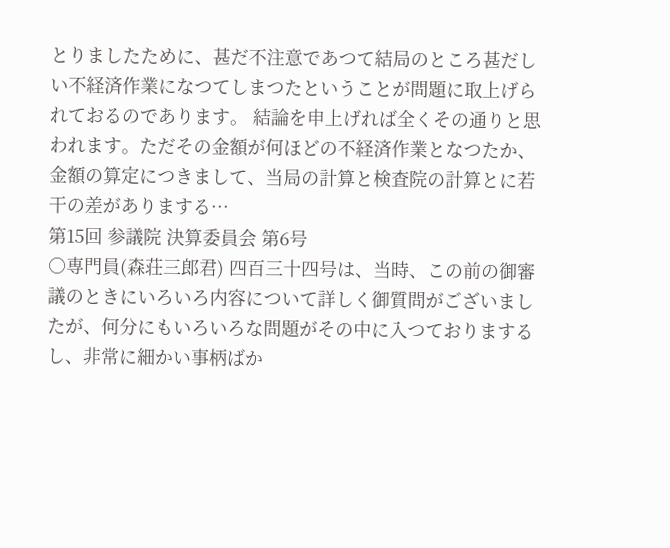とりましたために、甚だ不注意であつて結局のところ甚だしい不経済作業になつてしまつたということが問題に取上げられておるのであります。 結論を申上げれば全くその通りと思われます。ただその金額が何ほどの不経済作業となつたか、金額の算定につきまして、当局の計算と検査院の計算とに若干の差がありまする…
第15回 参議院 決算委員会 第6号
○専門員(森荘三郎君) 四百三十四号は、当時、この前の御審議のときにいろいろ内容について詳しく御質問がございましたが、何分にもいろいろな問題がその中に入つておりまするし、非常に細かい事柄ばか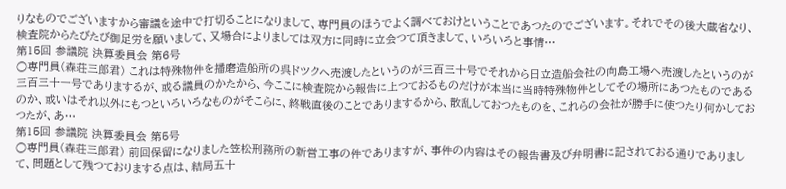りなものでございますから審議を途中で打切ることになりまして、専門員のほうでよく調べておけということであつたのでございます。それでその後大蔵省なり、検査院からたびたび御足労を願いまして、又場合によりましては双方に同時に立会つて頂きまして、いろいろと事情…
第15回 参議院 決算委員会 第6号
○専門員(森荘三郎君) これは特殊物件を播磨造船所の呉ドツクへ売渡したというのが三百三十号でそれから日立造船会社の向島工場へ売渡したというのが三百三十一号でありまするが、或る議員のかたから、今ここに検査院から報告に上つておるものだけが本当に当時特殊物件としてその場所にあつたものであるのか、或いはそれ以外にもつといろいろなものがそこらに、終戦直後のことでありまするから、散乱しておつたものを、これらの会社が勝手に使つたり何かしておつたが、あ…
第15回 参議院 決算委員会 第5号
○専門員(森荘三郎君) 前回保留になりました笠松刑務所の新営工事の件でありますが、事件の内容はその報告書及び弁明書に記されておる通りでありまして、問題として残つておりまする点は、結局五十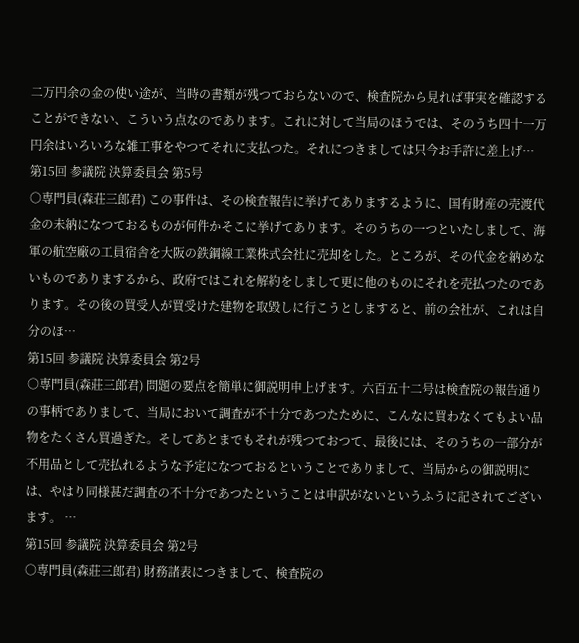二万円余の金の使い途が、当時の書類が残つておらないので、検査院から見れば事実を確認することができない、こういう点なのであります。これに対して当局のほうでは、そのうち四十一万円余はいろいろな雑工事をやつてそれに支払つた。それにつきましては只今お手許に差上げ…
第15回 参議院 決算委員会 第5号
○専門員(森荘三郎君) この事件は、その検査報告に挙げてありまするように、国有財産の売渡代金の未納になつておるものが何件かそこに挙げてあります。そのうちの一つといたしまして、海軍の航空廠の工員宿舎を大阪の鉄鋼線工業株式会社に売却をした。ところが、その代金を納めないものでありまするから、政府ではこれを解約をしまして更に他のものにそれを売払つたのであります。その後の買受人が買受けた建物を取毀しに行こうとしますると、前の会社が、これは自分のほ…
第15回 参議院 決算委員会 第2号
○専門員(森莊三郎君) 問題の要点を簡単に御説明申上げます。六百五十二号は検査院の報告通りの事柄でありまして、当局において調査が不十分であつたために、こんなに買わなくてもよい品物をたくさん買過ぎた。そしてあとまでもそれが残つておつて、最後には、そのうちの一部分が不用品として売払れるような予定になつておるということでありまして、当局からの御説明には、やはり同様甚だ調査の不十分であつたということは申訳がないというふうに記されてございます。 …
第15回 参議院 決算委員会 第2号
○専門員(森莊三郎君) 財務諸表につきまして、検査院の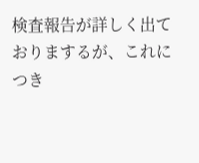検査報告が詳しく出ておりまするが、これにつき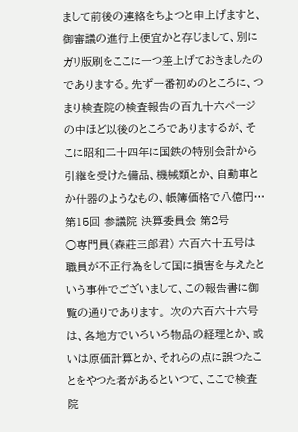まして前後の連絡をちよつと申上げますと、御審議の進行上便宜かと存じまして、別にガリ版刷をここに一つ差上げておきましたのでありまする。先ず一番初めのところに、つまり検査院の検査報告の百九十六ページの中ほど以後のところでありまするが、そこに昭和二十四年に国鉄の特別会計から引継を受けた備品、機械類とか、自動車とか什器のようなもの、帳簿価格で八億円…
第15回 参議院 決算委員会 第2号
○専門員(森莊三郎君) 六百六十五号は職員が不正行為をして国に損害を与えたという事件でございまして、この報告書に御覧の通りであります。 次の六百六十六号は、各地方でいろいろ物品の経理とか、或いは原価計算とか、それらの点に誤つたことをやつた者があるといつて、ここで検査院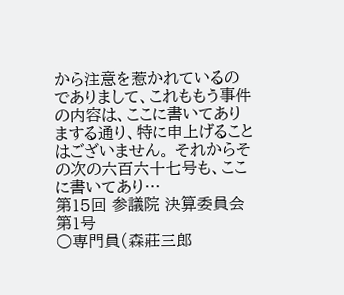から注意を惹かれているのでありまして、これももう事件の内容は、ここに書いてありまする通り、特に申上げることはございません。 それからその次の六百六十七号も、ここに書いてあり…
第15回 参議院 決算委員会 第1号
○専門員(森莊三郎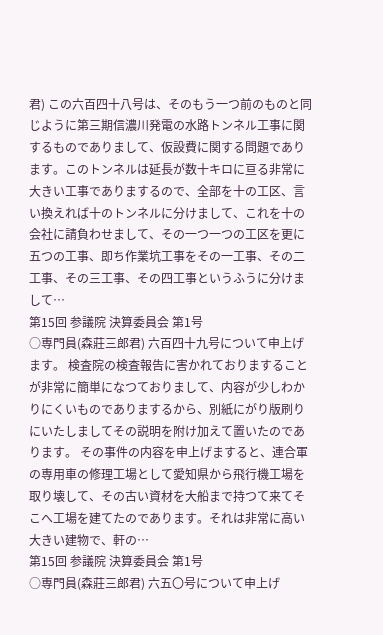君) この六百四十八号は、そのもう一つ前のものと同じように第三期信濃川発電の水路トンネル工事に関するものでありまして、仮設費に関する問題であります。このトンネルは延長が数十キロに亘る非常に大きい工事でありまするので、全部を十の工区、言い換えれば十のトンネルに分けまして、これを十の会社に請負わせまして、その一つ一つの工区を更に五つの工事、即ち作業坑工事をその一工事、その二工事、その三工事、その四工事というふうに分けまして…
第15回 参議院 決算委員会 第1号
○専門員(森莊三郎君) 六百四十九号について申上げます。 検査院の検査報告に害かれておりますることが非常に簡単になつておりまして、内容が少しわかりにくいものでありまするから、別紙にがり版刷りにいたしましてその説明を附け加えて置いたのであります。 その事件の内容を申上げますると、連合軍の専用車の修理工場として愛知県から飛行機工場を取り壊して、その古い資材を大船まで持つて来てそこへ工場を建てたのであります。それは非常に高い大きい建物で、軒の…
第15回 参議院 決算委員会 第1号
○専門員(森莊三郎君) 六五〇号について申上げ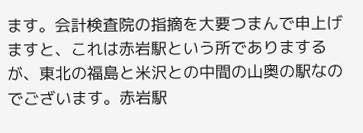ます。会計検査院の指摘を大要つまんで申上げますと、これは赤岩駅という所でありまするが、東北の福島と米沢との中間の山奥の駅なのでございます。赤岩駅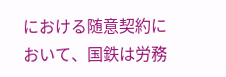における随意契約において、国鉄は労務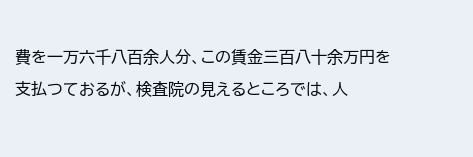費を一万六千八百余人分、この賃金三百八十余万円を支払つておるが、検査院の見えるところでは、人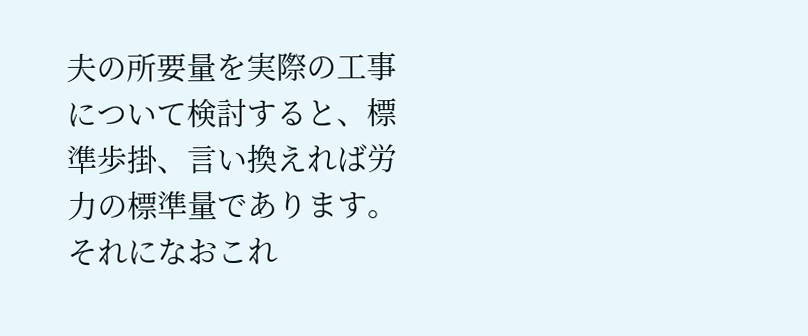夫の所要量を実際の工事について検討すると、標準歩掛、言い換えれば労力の標準量であります。それになおこれ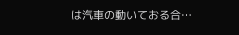は汽車の動いておる合…